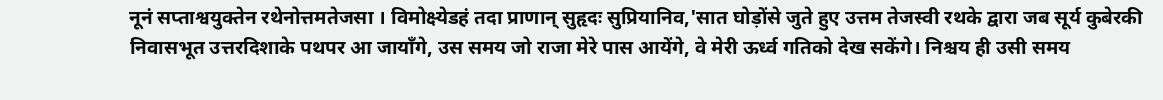नूनं सप्ताश्वयुक्तेन रथेनोत्तमतेजसा । विमोक्ष्येडहं तदा प्राणान् सुहृदः सुप्रियानिव,'सात घोड़ोंसे जुते हुए उत्तम तेजस्वी रथके द्वारा जब सूर्य कुबेरकी निवासभूत उत्तरदिशाके पथपर आ जायाँगे, उस समय जो राजा मेरे पास आयेंगे, वे मेरी ऊर्ध्व गतिको देख सकेंगे। निश्चय ही उसी समय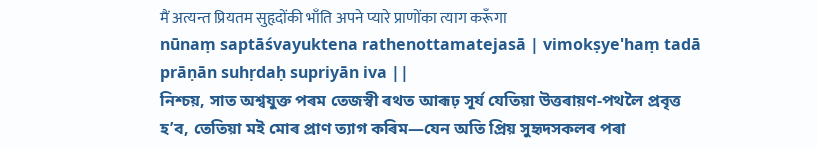मैं अत्यन्त प्रियतम सुहृदोंकी भाँति अपने प्यारे प्राणोंका त्याग करूँगा
nūnaṃ saptāśvayuktena rathenottamatejasā | vimokṣye'haṃ tadā prāṇān suhṛdaḥ supriyān iva ||
নিশ্চয়, সাত অশ্বযুক্ত পৰম তেজস্বী ৰথত আৰূঢ় সূৰ্য যেতিয়া উত্তৰায়ণ-পথলৈ প্ৰবৃত্ত হ’ব, তেতিয়া মই মোৰ প্ৰাণ ত্যাগ কৰিম—যেন অতি প্ৰিয় সুহৃদসকলৰ পৰা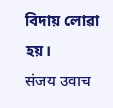বিদায় লোৱা হয়।
संजय उवाच